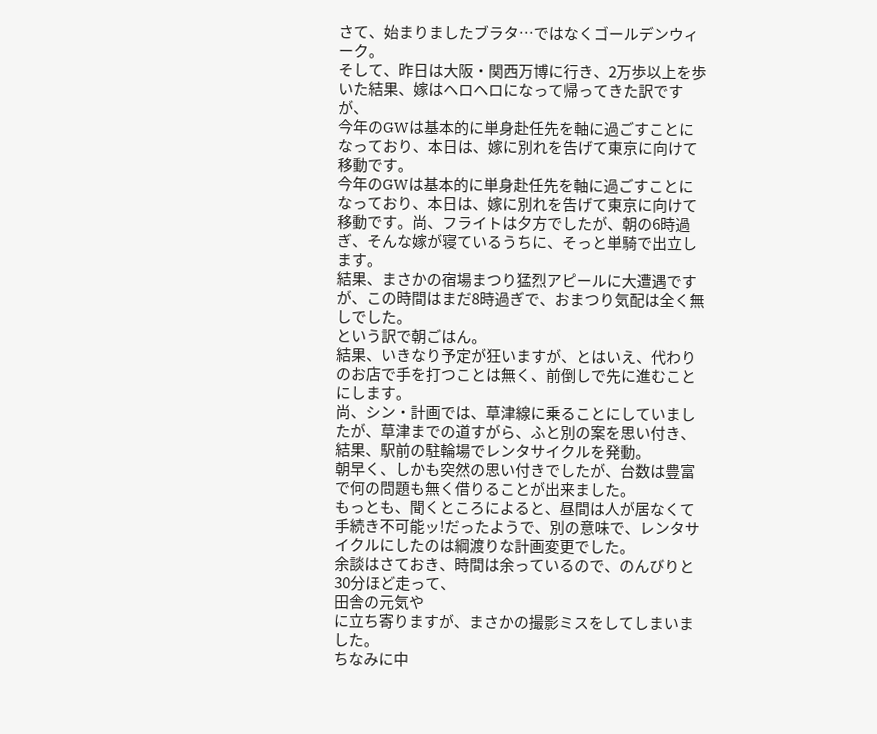さて、始まりましたブラタ…ではなくゴールデンウィーク。
そして、昨日は大阪・関西万博に行き、2万歩以上を歩いた結果、嫁はヘロヘロになって帰ってきた訳ですが、
今年のGWは基本的に単身赴任先を軸に過ごすことになっており、本日は、嫁に別れを告げて東京に向けて移動です。
今年のGWは基本的に単身赴任先を軸に過ごすことになっており、本日は、嫁に別れを告げて東京に向けて移動です。尚、フライトは夕方でしたが、朝の6時過ぎ、そんな嫁が寝ているうちに、そっと単騎で出立します。
結果、まさかの宿場まつり猛烈アピールに大遭遇ですが、この時間はまだ8時過ぎで、おまつり気配は全く無しでした。
という訳で朝ごはん。
結果、いきなり予定が狂いますが、とはいえ、代わりのお店で手を打つことは無く、前倒しで先に進むことにします。
尚、シン・計画では、草津線に乗ることにしていましたが、草津までの道すがら、ふと別の案を思い付き、結果、駅前の駐輪場でレンタサイクルを発動。
朝早く、しかも突然の思い付きでしたが、台数は豊富で何の問題も無く借りることが出来ました。
もっとも、聞くところによると、昼間は人が居なくて手続き不可能ッ!だったようで、別の意味で、レンタサイクルにしたのは綱渡りな計画変更でした。
余談はさておき、時間は余っているので、のんびりと30分ほど走って、
田舎の元気や
に立ち寄りますが、まさかの撮影ミスをしてしまいました。
ちなみに中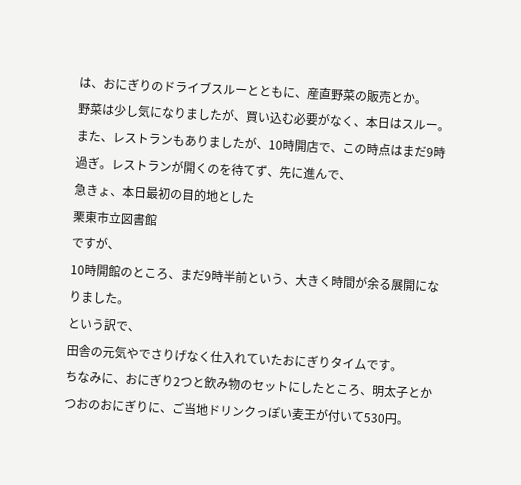は、おにぎりのドライブスルーとともに、産直野菜の販売とか。
野菜は少し気になりましたが、買い込む必要がなく、本日はスルー。
また、レストランもありましたが、10時開店で、この時点はまだ9時過ぎ。レストランが開くのを待てず、先に進んで、
急きょ、本日最初の目的地とした
栗東市立図書館
ですが、
10時開館のところ、まだ9時半前という、大きく時間が余る展開になりました。
という訳で、
田舎の元気やでさりげなく仕入れていたおにぎりタイムです。
ちなみに、おにぎり2つと飲み物のセットにしたところ、明太子とかつおのおにぎりに、ご当地ドリンクっぽい麦王が付いて530円。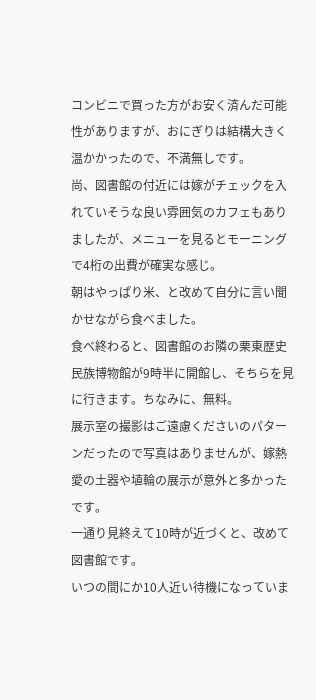コンビニで買った方がお安く済んだ可能性がありますが、おにぎりは結構大きく温かかったので、不満無しです。
尚、図書館の付近には嫁がチェックを入れていそうな良い雰囲気のカフェもありましたが、メニューを見るとモーニングで4桁の出費が確実な感じ。
朝はやっぱり米、と改めて自分に言い聞かせながら食べました。
食べ終わると、図書館のお隣の栗東歴史民族博物館が9時半に開館し、そちらを見に行きます。ちなみに、無料。
展示室の撮影はご遠慮くださいのパターンだったので写真はありませんが、嫁熱愛の土器や埴輪の展示が意外と多かったです。
一通り見終えて10時が近づくと、改めて図書館です。
いつの間にか10人近い待機になっていま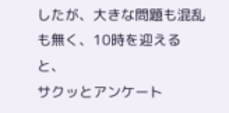したが、大きな問題も混乱も無く、10時を迎えると、
サクッとアンケート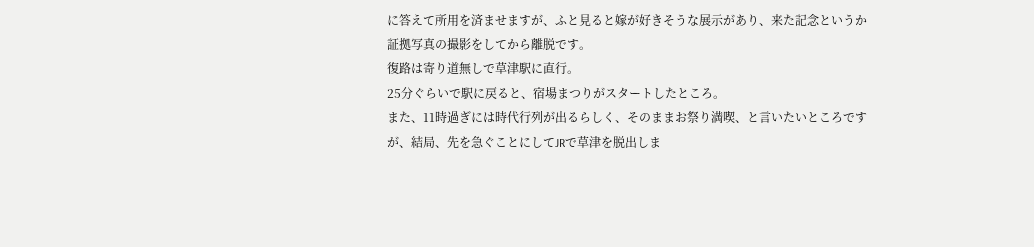に答えて所用を済ませますが、ふと見ると嫁が好きそうな展示があり、来た記念というか証拠写真の撮影をしてから離脱です。
復路は寄り道無しで草津駅に直行。
25分ぐらいで駅に戻ると、宿場まつりがスタートしたところ。
また、11時過ぎには時代行列が出るらしく、そのままお祭り満喫、と言いたいところですが、結局、先を急ぐことにしてJRで草津を脱出しま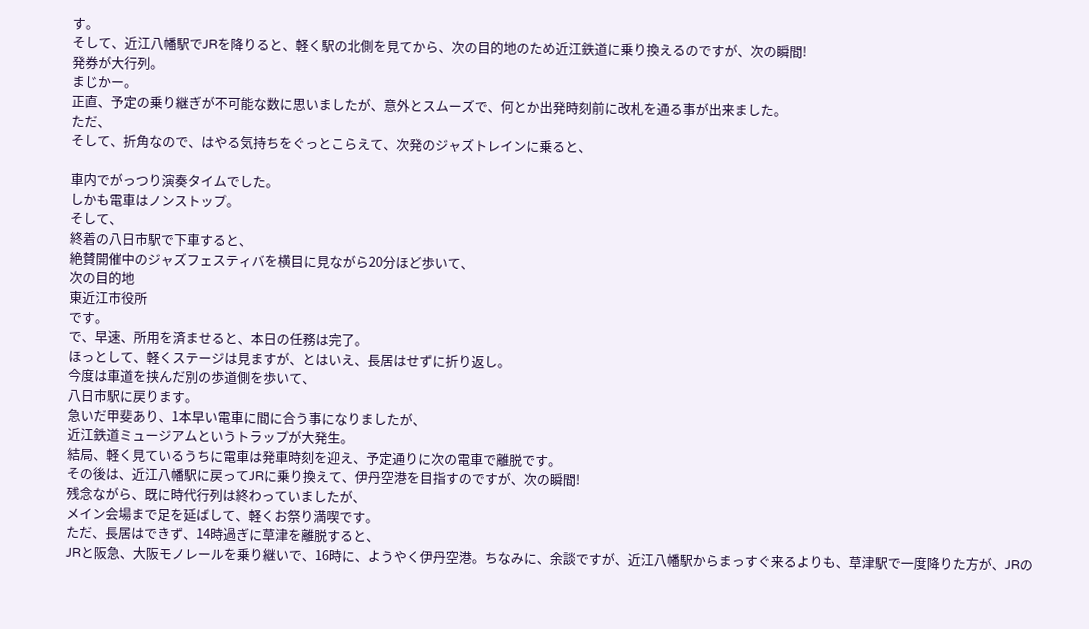す。
そして、近江八幡駅でJRを降りると、軽く駅の北側を見てから、次の目的地のため近江鉄道に乗り換えるのですが、次の瞬間!
発券が大行列。
まじかー。
正直、予定の乗り継ぎが不可能な数に思いましたが、意外とスムーズで、何とか出発時刻前に改札を通る事が出来ました。
ただ、
そして、折角なので、はやる気持ちをぐっとこらえて、次発のジャズトレインに乗ると、

車内でがっつり演奏タイムでした。
しかも電車はノンストップ。
そして、
終着の八日市駅で下車すると、
絶賛開催中のジャズフェスティバを横目に見ながら20分ほど歩いて、
次の目的地
東近江市役所
です。
で、早速、所用を済ませると、本日の任務は完了。
ほっとして、軽くステージは見ますが、とはいえ、長居はせずに折り返し。
今度は車道を挟んだ別の歩道側を歩いて、
八日市駅に戻ります。
急いだ甲斐あり、1本早い電車に間に合う事になりましたが、
近江鉄道ミュージアムというトラップが大発生。
結局、軽く見ているうちに電車は発車時刻を迎え、予定通りに次の電車で離脱です。
その後は、近江八幡駅に戻ってJRに乗り換えて、伊丹空港を目指すのですが、次の瞬間!
残念ながら、既に時代行列は終わっていましたが、
メイン会場まで足を延ばして、軽くお祭り満喫です。
ただ、長居はできず、14時過ぎに草津を離脱すると、
JRと阪急、大阪モノレールを乗り継いで、16時に、ようやく伊丹空港。ちなみに、余談ですが、近江八幡駅からまっすぐ来るよりも、草津駅で一度降りた方が、JRの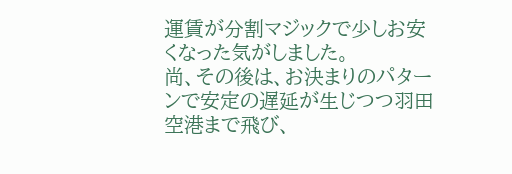運賃が分割マジックで少しお安くなった気がしました。
尚、その後は、お決まりのパターンで安定の遅延が生じつつ羽田空港まで飛び、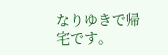なりゆきで帰宅です。